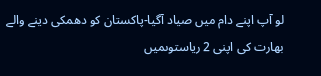لو آپ اپنے دام میں صیاد آگیا-پاکستان کو دھمکی دینے والے بھارت کی اپنی 2 ریاستوںمیں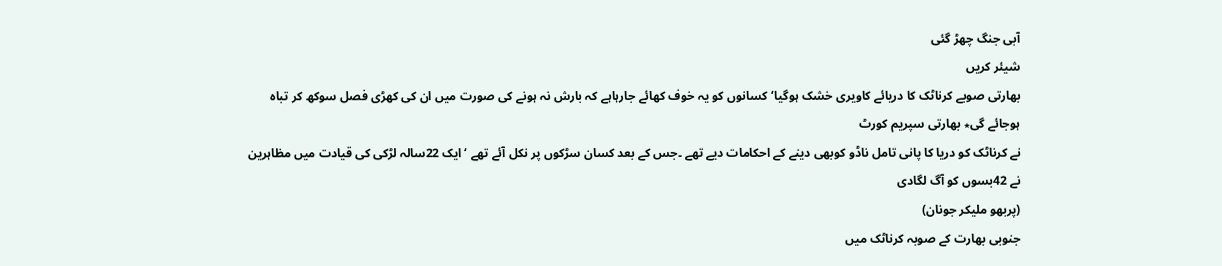آبی جنگ چھڑ گئی
شیئر کریں
بھارتی صوبے کرناٹک کا دریائے کاویری خشک ہوگیا‘کسانوں کو یہ خوف کھائے جارہاہے کہ بارش نہ ہونے کی صورت میں ان کی کھڑی فصل سوکھ کر تباہ ہوجائے گی٭ بھارتی سپریم کورٹ
نے کرناٹک کو دریا کا پانی تامل ناڈو کوبھی دینے کے احکامات دیے تھے ۔جس کے بعد کسان سڑکوں پر نکل آئے تھے ‘ایک 22سالہ لڑکی کی قیادت میں مظاہرین نے 42بسوں کو آگ لگادی
(پربھو ملیکر جونان)
جنوبی بھارت کے صوبہ کرناٹک میں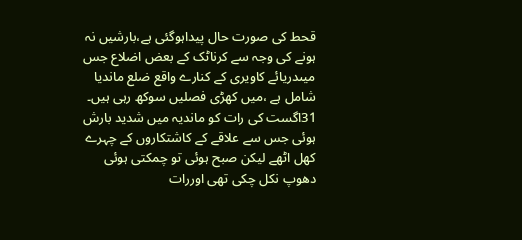قحط کی صورت حال پیداہوگئی ہے،بارشیں نہ ہونے کی وجہ سے کرناٹک کے بعض اضلاع جس میںدریائے کاویری کے کنارے واقع ضلع ماندیا شامل ہے ،میں کھڑی فصلیں سوکھ رہی ہیں۔ 31اگست کی رات کو ماندیہ میں شدید بارش ہوئی جس سے علاقے کے کاشتکاروں کے چہرے کھل اٹھے لیکن صبح ہوئی تو چمکتی ہوئی دھوپ نکل چکی تھی اوررات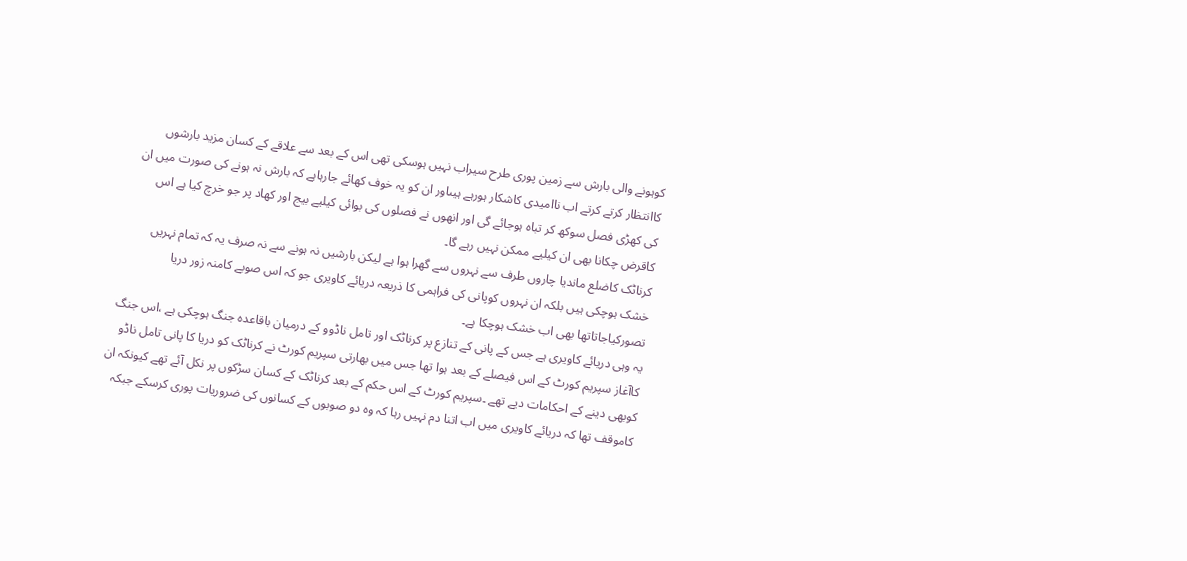کوہونے والی بارش سے زمین پوری طرح سیراب نہیں ہوسکی تھی اس کے بعد سے علاقے کے کسان مزید بارشوں کاانتظار کرتے کرتے اب ناامیدی کاشکار ہورہے ہیںاور ان کو یہ خوف کھائے جارہاہے کہ بارش نہ ہونے کی صورت میں ان کی کھڑی فصل سوکھ کر تباہ ہوجائے گی اور انھوں نے فصلوں کی بوائی کیلیے بیج اور کھاد پر جو خرچ کیا ہے اس کاقرض چکانا بھی ان کیلیے ممکن نہیں رہے گا۔
کرناٹک کاضلع ماندیا چاروں طرف سے نہروں سے گھرا ہوا ہے لیکن بارشیں نہ ہونے سے نہ صرف یہ کہ تمام نہریں خشک ہوچکی ہیں بلکہ ان نہروں کوپانی کی فراہمی کا ذریعہ دریائے کاویری جو کہ اس صوبے کامنہ زور دریا تصورکیاجاتاتھا بھی اب خشک ہوچکا ہے۔
یہ وہی دریائے کاویری ہے جس کے پانی کے تنازع پر کرناٹک اور تامل ناڈوو کے درمیان باقاعدہ جنگ ہوچکی ہے ،اس جنگ کاآغاز سپریم کورٹ کے اس فیصلے کے بعد ہوا تھا جس میں بھارتی سپریم کورٹ نے کرناٹک کو دریا کا پانی تامل ناڈو کوبھی دینے کے احکامات دیے تھے ۔سپریم کورٹ کے اس حکم کے بعد کرناٹک کے کسان سڑکوں پر نکل آئے تھے کیونکہ ان کاموقف تھا کہ دریائے کاویری میں اب اتنا دم نہیں رہا کہ وہ دو صوبوں کے کسانوں کی ضروریات پوری کرسکے جبکہ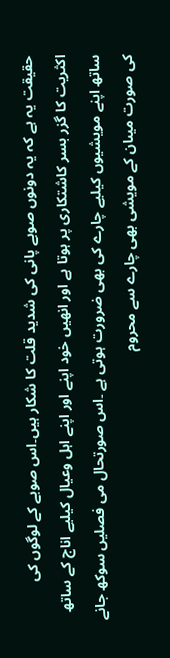حقیقت یہ ہے کہ یہ دونوں صوبے پانی کی شدید قلت کا شکار ہیں۔اس صوبے کے لوگوں کی اکثریت کا گزر بسر کاشتکاری پر ہوتا ہے اور انھیں خود اپنے اور اپنے اہل وعیال کیلیے اناج کے ساتھ ساتھ اپنے مویشیوں کیلیے چارے کی بھی ضرورت ہوتی ہے ۔اس صورتحال می فصلیں سوکھ جانے کی صورت میںان کے مویشی بھی چارے سے محروم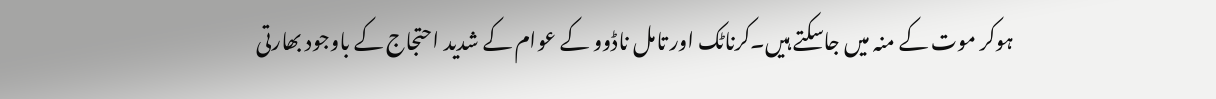ہوکر موت کے منہ میں جاسکتے ہیں۔کرناٹک اور تامل ناڈوو کے عوام کے شدید احتجاج کے باوجود بھارتی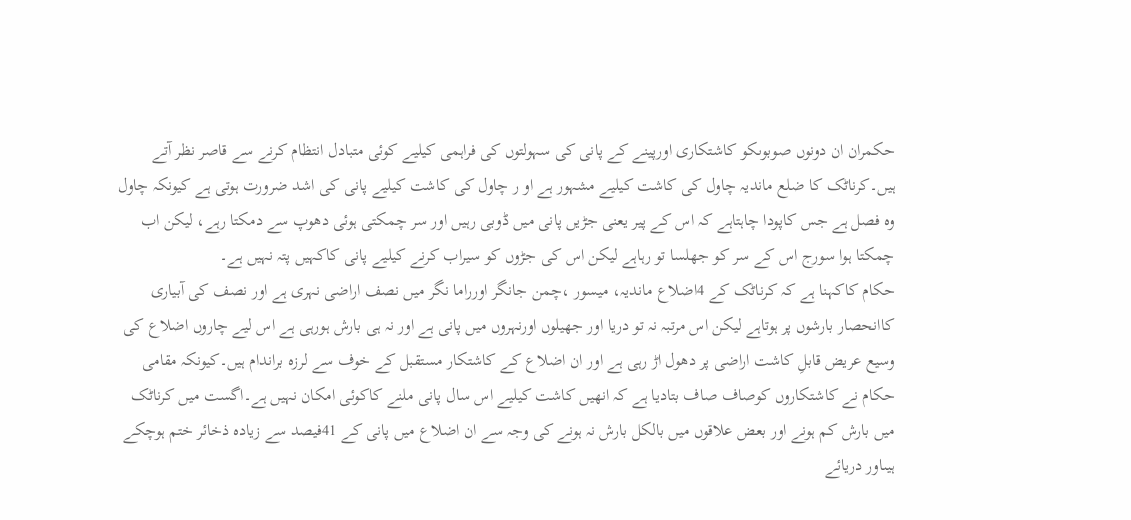حکمران ان دونوں صوبوںکو کاشتکاری اورپینے کے پانی کی سہولتوں کی فراہمی کیلیے کوئی متبادل انتظام کرنے سے قاصر نظر آتے ہیں۔کرناٹک کا ضلع ماندیہ چاول کی کاشت کیلیے مشہور ہے او ر چاول کی کاشت کیلیے پانی کی اشد ضرورت ہوتی ہے کیونکہ چاول وہ فصل ہے جس کاپودا چاہتاہے کہ اس کے پیر یعنی جڑیں پانی میں ڈوبی رہیں اور سر چمکتی ہوئی دھوپ سے دمکتا رہے، لیکن اب چمکتا ہوا سورج اس کے سر کو جھلسا تو رہاہے لیکن اس کی جڑوں کو سیراب کرنے کیلیے پانی کاکہیں پتہ نہیں ہے۔
حکام کاکہنا ہے کہ کرناٹک کے 4اضلاع ماندیہ، میسور ،چمن جانگر اورراما نگر میں نصف اراضی نہری ہے اور نصف کی آبیاری کاانحصار بارشوں پر ہوتاہے لیکن اس مرتبہ نہ تو دریا اور جھیلوں اورنہروں میں پانی ہے اور نہ ہی بارش ہورہی ہے اس لیے چاروں اضلاع کی وسیع عریض قابلِ کاشت اراضی پر دھول اڑ رہی ہے اور ان اضلاع کے کاشتکار مستقبل کے خوف سے لرزہ براندام ہیں۔کیونکہ مقامی حکام نے کاشتکاروں کوصاف صاف بتادیا ہے کہ انھیں کاشت کیلیے اس سال پانی ملنے کاکوئی امکان نہیں ہے۔اگست میں کرناٹک میں بارش کم ہونے اور بعض علاقوں میں بالکل بارش نہ ہونے کی وجہ سے ان اضلاع میں پانی کے 41فیصد سے زیادہ ذخائر ختم ہوچکے ہیںاور دریائے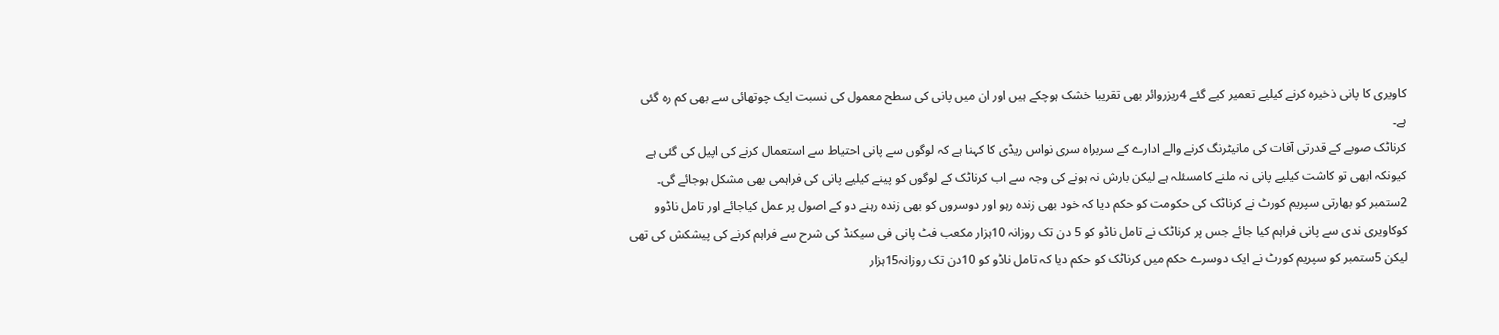کاویری کا پانی ذخیرہ کرنے کیلیے تعمیر کیے گئے 4ریزروائر بھی تقریبا خشک ہوچکے ہیں اور ان میں پانی کی سطح معمول کی نسبت ایک چوتھائی سے بھی کم رہ گئی ہے۔
کرناٹک صوبے کے قدرتی آفات کی مانیٹرنگ کرنے والے ادارے کے سربراہ سری نواس ریڈی کا کہنا ہے کہ لوگوں سے پانی احتیاط سے استعمال کرنے کی اپیل کی گئی ہے کیونکہ ابھی تو کاشت کیلیے پانی نہ ملنے کامسئلہ ہے لیکن بارش نہ ہونے کی وجہ سے اب کرناٹک کے لوگوں کو پینے کیلیے پانی کی فراہمی بھی مشکل ہوجائے گی۔
2ستمبر کو بھارتی سپریم کورٹ نے کرناٹک کی حکومت کو حکم دیا کہ خود بھی زندہ رہو اور دوسروں کو بھی زندہ رہنے دو کے اصول پر عمل کیاجائے اور تامل ناڈوو کوکاویری ندی سے پانی فراہم کیا جائے جس پر کرناٹک نے تامل ناڈو کو 5 دن تک روزانہ 10ہزار مکعب فٹ پانی فی سیکنڈ کی شرح سے فراہم کرنے کی پیشکش کی تھی لیکن 5ستمبر کو سپریم کورٹ نے ایک دوسرے حکم میں کرناٹک کو حکم دیا کہ تامل ناڈو کو 10دن تک روزانہ15ہزار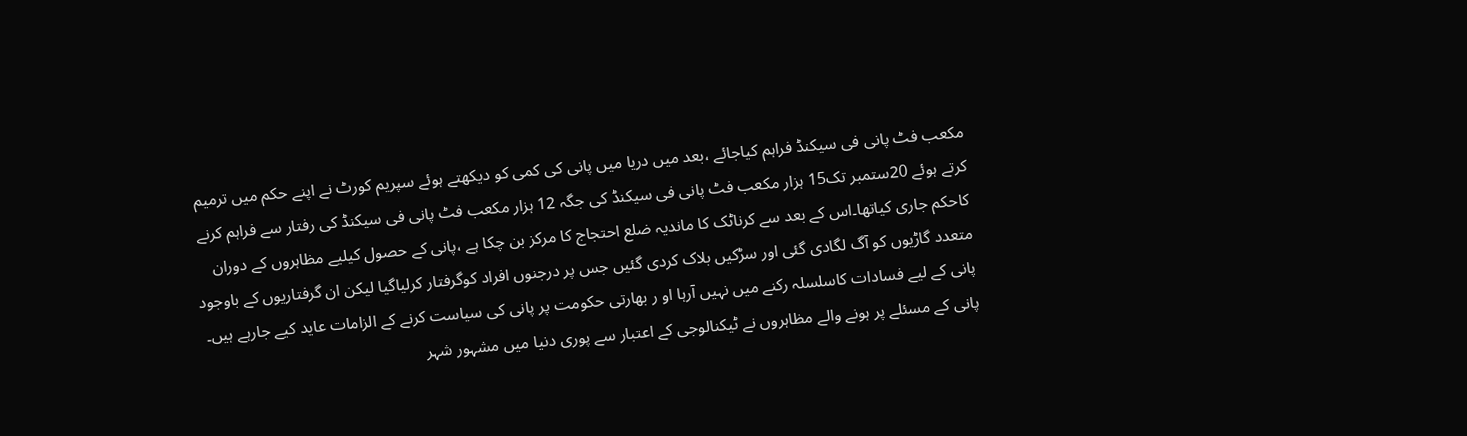مکعب فٹ پانی فی سیکنڈ فراہم کیاجائے ،بعد میں دریا میں پانی کی کمی کو دیکھتے ہوئے سپریم کورٹ نے اپنے حکم میں ترمیم کرتے ہوئے 20ستمبر تک15 ہزار مکعب فٹ پانی فی سیکنڈ کی جگہ 12 ہزار مکعب فٹ پانی فی سیکنڈ کی رفتار سے فراہم کرنے کاحکم جاری کیاتھا۔اس کے بعد سے کرناٹک کا ماندیہ ضلع احتجاج کا مرکز بن چکا ہے ،پانی کے حصول کیلیے مظاہروں کے دوران متعدد گاڑیوں کو آگ لگادی گئی اور سڑکیں بلاک کردی گئیں جس پر درجنوں افراد کوگرفتار کرلیاگیا لیکن ان گرفتاریوں کے باوجود پانی کے لیے فسادات کاسلسلہ رکنے میں نہیں آرہا او ر بھارتی حکومت پر پانی کی سیاست کرنے کے الزامات عاید کیے جارہے ہیں۔
پانی کے مسئلے پر ہونے والے مظاہروں نے ٹیکنالوجی کے اعتبار سے پوری دنیا میں مشہور شہر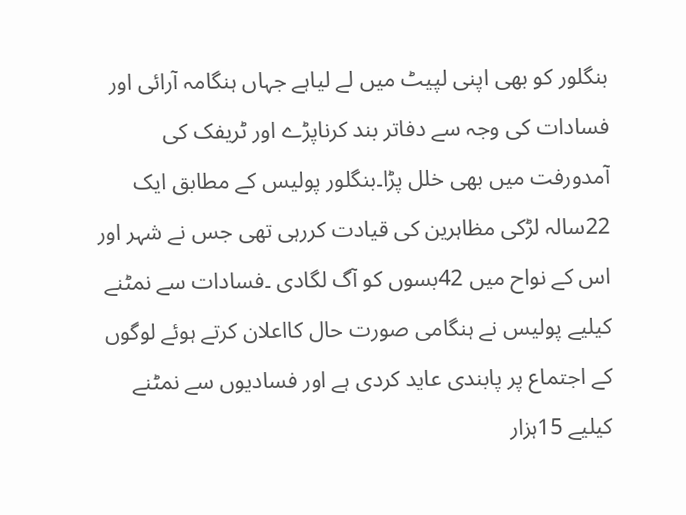بنگلور کو بھی اپنی لپیٹ میں لے لیاہے جہاں ہنگامہ آرائی اور فسادات کی وجہ سے دفاتر بند کرناپڑے اور ٹریفک کی آمدورفت میں بھی خلل پڑا۔بنگلور پولیس کے مطابق ایک 22سالہ لڑکی مظاہرین کی قیادت کررہی تھی جس نے شہر اور اس کے نواح میں 42بسوں کو آگ لگادی ۔فسادات سے نمٹنے کیلیے پولیس نے ہنگامی صورت حال کااعلان کرتے ہوئے لوگوں کے اجتماع پر پابندی عاید کردی ہے اور فسادیوں سے نمٹنے کیلیے 15ہزار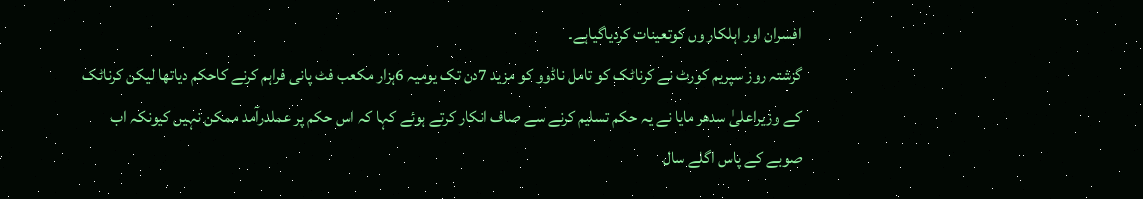افسران اور اہلکار وں کوتعینات کردیاگیاہے۔
گزشتہ روز سپریم کورٹ نے کرناٹک کو تامل ناڈوو کو مزید 7دن تک یومیہ 6ہزار مکعب فٹ پانی فراہم کرنے کاحکم دیاتھا لیکن کرناٹک کے وزیراعلیٰ سدھر مایا نے یہ حکم تسلیم کرنے سے صاف انکار کرتے ہوئے کہا کہ اس حکم پر عملدرآمد ممکن نہیں کیونکہ اب صوبے کے پاس اگلے سال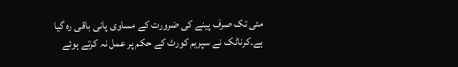مئی تک صرف پینے کی ضرورت کے مساوی پانی باقی رہ گیا ہے۔کرناٹک نے سپریم کورٹ کے حکم پر عمل نہ کرتے ہوئے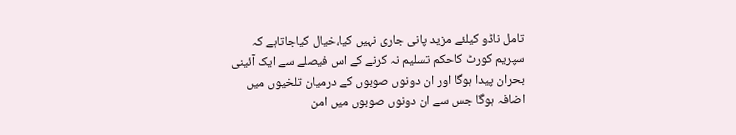تامل ناڈو کیلئے مزید پانی جاری نہیں کیا،خیال کیاجاتاہے کہ سپریم کورٹ کاحکم تسلیم نہ کرنے کے اس فیصلے سے ایک آئینی بحران پیدا ہوگا اور ان دونوں صوبوں کے درمیان تلخیوں میں اضافہ ہوگا جس سے ان دونوں صوبوں میں امن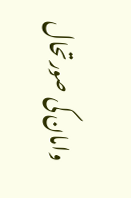وامان کی صورتحال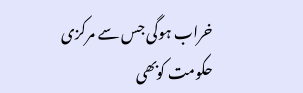خراب ہوگی جس سے مرکزی حکومت کوبھی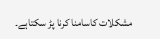مشکلات کاسامنا کرنا پڑ سکتاہے۔